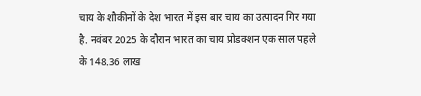चाय के शौकीनों के देश भारत में इस बार चाय का उत्पादन गिर गया है. नवंबर 2025 के दौरान भारत का चाय प्रोडक्शन एक साल पहले के 148.36 लाख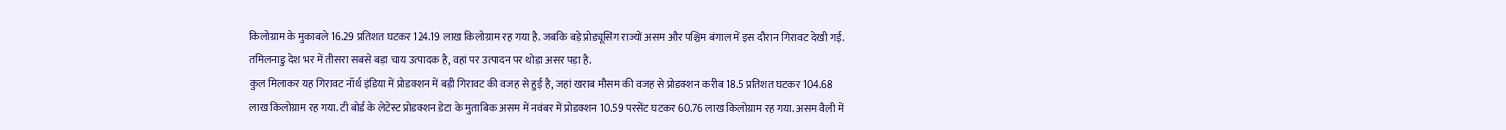किलोग्राम के मुकाबले 16.29 प्रतिशत घटकर 124.19 लाख किलोग्राम रह गया है. जबकि बड़े प्रोड्यूसिंग राज्यों असम और पश्चिम बंगाल में इस दौरान गिरावट देखी गई. तमिलनाडु देश भर में तीसरा सबसे बड़ा चाय उत्पादक है, वहां पर उत्पादन पर थोड़ा असर पड़ा है.
कुल मिलाकर यह गिरावट नॉर्थ इंडिया में प्रोडक्शन में बड़ी गिरावट की वजह से हुई है, जहां खराब मौसम की वजह से प्रोडक्शन करीब 18.5 प्रतिशत घटकर 104.68 लाख किलोग्राम रह गया. टी बोर्ड के लेटेस्ट प्रोडक्शन डेटा के मुताबिक असम में नवंबर में प्रोडक्शन 10.59 परसेंट घटकर 60.76 लाख किलोग्राम रह गया. असम वैली में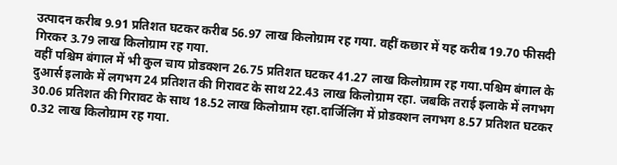उत्पादन करीब 9.91 प्रतिशत घटकर करीब 56.97 लाख किलोग्राम रह गया. वहीं कछार में यह करीब 19.70 फीसदी गिरकर 3.79 लाख किलोग्राम रह गया.
वहीं पश्चिम बंगाल में भी कुल चाय प्रोडक्शन 26.75 प्रतिशत घटकर 41.27 लाख किलोग्राम रह गया.पश्चिम बंगाल के दुआर्स इलाके में लगभग 24 प्रतिशत की गिरावट के साथ 22.43 लाख किलोग्राम रहा. जबकि तराई इलाके में लगभग 30.06 प्रतिशत की गिरावट के साथ 18.52 लाख किलोग्राम रहा.दार्जिलिंग में प्रोडक्शन लगभग 8.57 प्रतिशत घटकर 0.32 लाख किलोग्राम रह गया.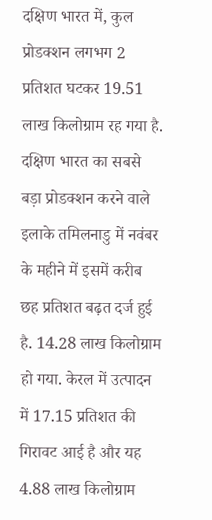दक्षिण भारत में, कुल प्रोडक्शन लगभग 2 प्रतिशत घटकर 19.51 लाख किलोग्राम रह गया है. दक्षिण भारत का सबसे बड़ा प्रोडक्शन करने वाले इलाके तमिलनाडु में नवंबर के महीने में इसमें करीब छह प्रतिशत बढ़त दर्ज हुई है. 14.28 लाख किलोग्राम हो गया. केरल में उत्पादन में 17.15 प्रतिशत की गिरावट आई है और यह 4.88 लाख किलोग्राम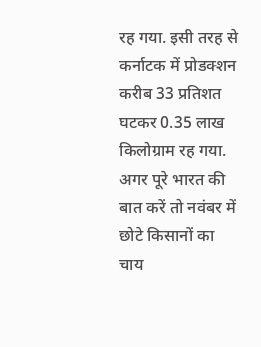रह गया. इसी तरह से कर्नाटक में प्रोडक्शन करीब 33 प्रतिशत घटकर 0.35 लाख किलोग्राम रह गया.
अगर पूरे भारत की बात करें तो नवंबर में छोटे किसानों का चाय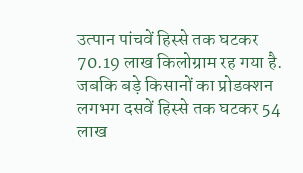उत्पान पांचवें हिस्से तक घटकर 70.19 लाख किलोग्राम रह गया है. जबकि बड़े किसानों का प्रोडक्शन लगभग दसवें हिस्से तक घटकर 54 लाख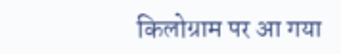किलोग्राम पर आ गया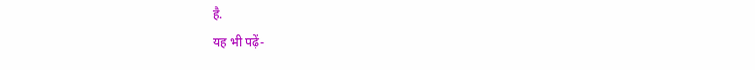है.
यह भी पढ़ें-